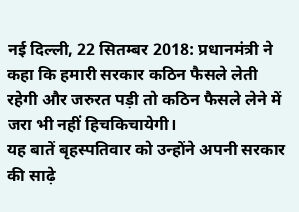नई दिल्ली, 22 सितम्बर 2018: प्रधानमंत्री ने कहा कि हमारी सरकार कठिन फैसले लेती रहेगी और जरुरत पड़ी तो कठिन फैसले लेने में जरा भी नहीं हिचकिचायेगी।
यह बातें बृहस्पतिवार को उन्होंने अपनी सरकार की साढ़े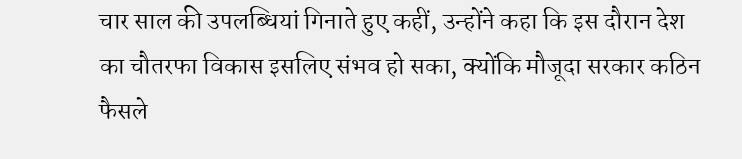चार साल की उपलब्धियां गिनाते हुए कहीं, उन्होंने कहा कि इस दौरान देश का चौतरफा विकास इसलिए संभव हो सका, क्योंकि मौजूदा सरकार कठिन फैसले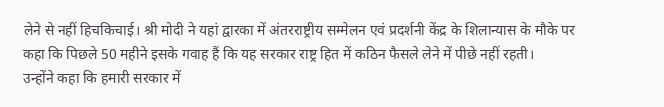लेने से नहीं हिचकिचाई। श्री मोदी ने यहां द्वारका में अंतरराष्ट्रीय सम्मेलन एवं प्रदर्शनी केंद्र के शिलान्यास के मौके पर कहा कि पिछले 50 महीने इसके गवाह हैं कि यह सरकार राष्ट्र हित में कठिन फैसले लेने में पीछे नहीं रहती।
उन्होंने कहा कि हमारी सरकार में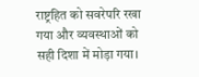राष्ट्रहित को सवरेपरि रखा गया और व्यवस्थाओं को सही दिशा में मोड़ा गया।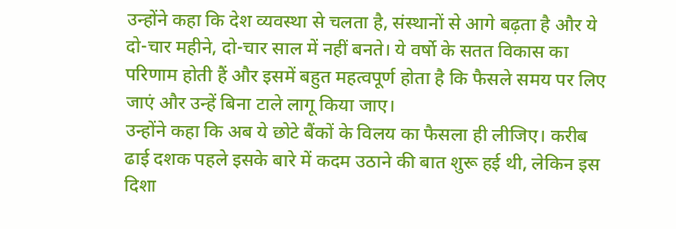उन्होंने कहा कि देश व्यवस्था से चलता है, संस्थानों से आगे बढ़ता है और ये दो-चार महीने, दो-चार साल में नहीं बनते। ये वर्षो के सतत विकास का परिणाम होती हैं और इसमें बहुत महत्वपूर्ण होता है कि फैसले समय पर लिए जाएं और उन्हें बिना टाले लागू किया जाए।
उन्होंने कहा कि अब ये छोटे बैंकों के विलय का फैसला ही लीजिए। करीब ढाई दशक पहले इसके बारे में कदम उठाने की बात शुरू हई थी, लेकिन इस दिशा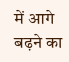में आगे बढ़ने का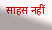साहस नहीं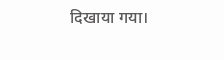दिखाया गया।